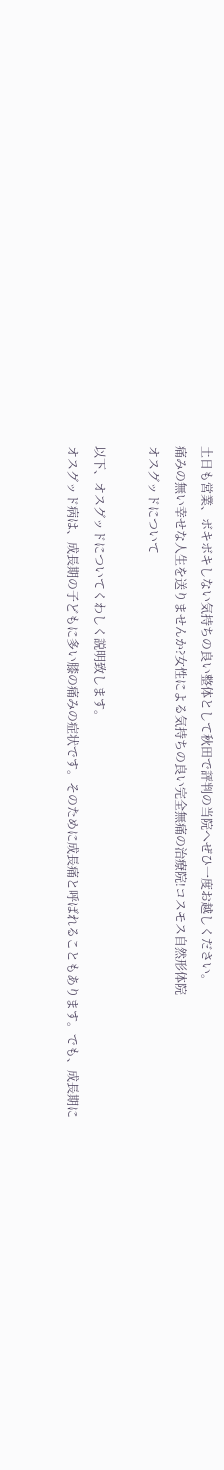土日も営業、ボキボキしない気持ちの良い整体として秋田で評判の当院へぜひ一度お越しください。
痛みの無い幸せな人生を送りませんか?女性による気持ちの良い完全無痛の治療院!コスモス自然形体院
オスグッドについて

以下、オスグッドについてくわしく説明致します。
オスグッド病は、成長期の子どもに多い膝の痛みの症状です。そのために成長痛と呼ばれることもあります。でも、成長期に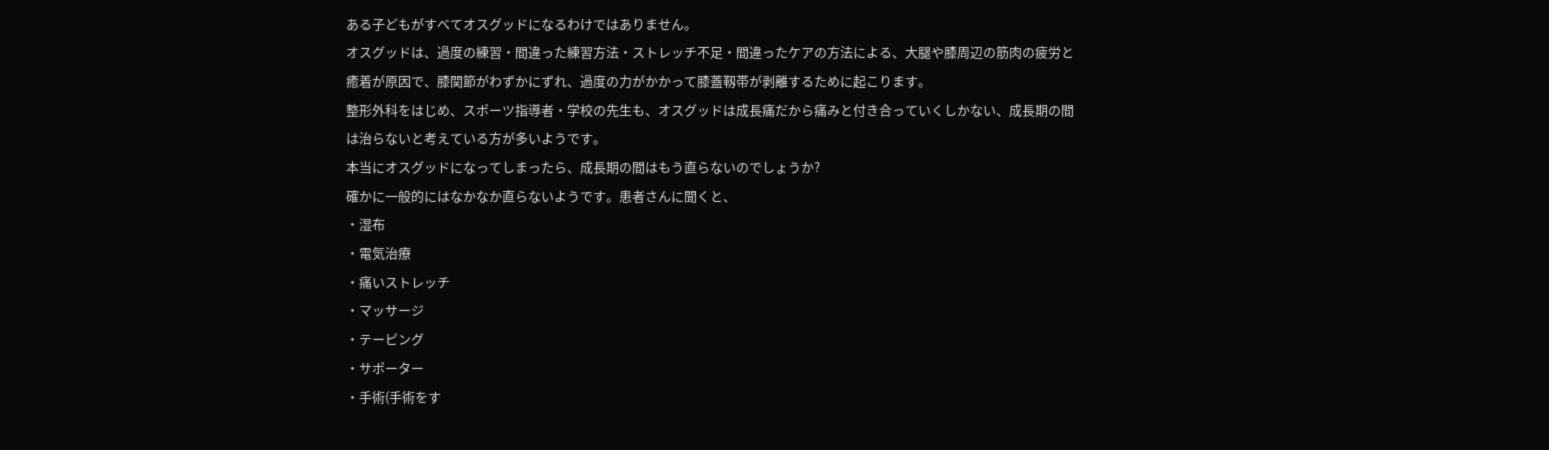ある子どもがすべてオスグッドになるわけではありません。
オスグッドは、過度の練習・間違った練習方法・ストレッチ不足・間違ったケアの方法による、大腿や膝周辺の筋肉の疲労と癒着が原因で、膝関節がわずかにずれ、過度の力がかかって膝蓋靱帯が剥離するために起こります。
整形外科をはじめ、スポーツ指導者・学校の先生も、オスグッドは成長痛だから痛みと付き合っていくしかない、成長期の間は治らないと考えている方が多いようです。
本当にオスグッドになってしまったら、成長期の間はもう直らないのでしょうか?
確かに一般的にはなかなか直らないようです。患者さんに聞くと、
・湿布
・電気治療
・痛いストレッチ
・マッサージ
・テーピング
・サポーター
・手術(手術をす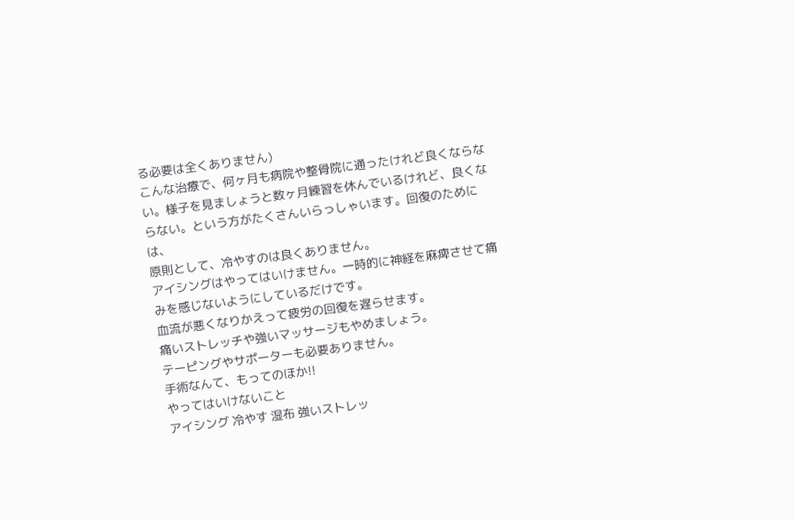る必要は全くありません)
こんな治療で、何ヶ月も病院や整骨院に通ったけれど良くならない。様子を見ましょうと数ヶ月練習を休んでいるけれど、良くならない。という方がたくさんいらっしゃいます。回復のためには、
原則として、冷やすのは良くありません。
アイシングはやってはいけません。一時的に神経を麻痺させて痛みを感じないようにしているだけです。
血流が悪くなりかえって疲労の回復を遅らせます。
痛いストレッチや強いマッサージもやめましょう。
テーピングやサポーターも必要ありません。
手術なんて、もってのほか!!
やってはいけないこと
アイシング 冷やす 湿布 強いストレッ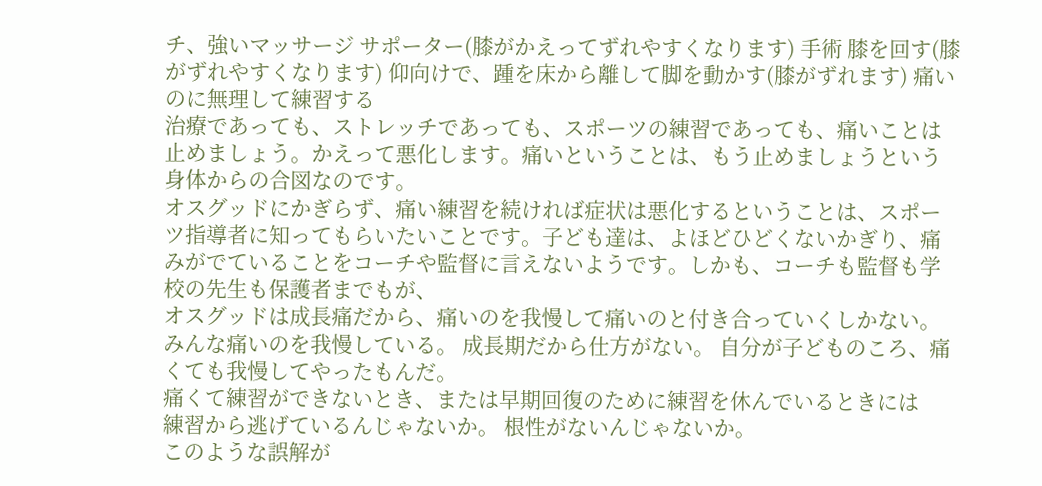チ、強いマッサージ サポーター(膝がかえってずれやすくなります) 手術 膝を回す(膝がずれやすくなります) 仰向けで、踵を床から離して脚を動かす(膝がずれます) 痛いのに無理して練習する
治療であっても、ストレッチであっても、スポーツの練習であっても、痛いことは止めましょう。かえって悪化します。痛いということは、もう止めましょうという身体からの合図なのです。
オスグッドにかぎらず、痛い練習を続ければ症状は悪化するということは、スポーツ指導者に知ってもらいたいことです。子ども達は、よほどひどくないかぎり、痛みがでていることをコーチや監督に言えないようです。しかも、コーチも監督も学校の先生も保護者までもが、
オスグッドは成長痛だから、痛いのを我慢して痛いのと付き合っていくしかない。 みんな痛いのを我慢している。 成長期だから仕方がない。 自分が子どものころ、痛くても我慢してやったもんだ。
痛くて練習ができないとき、または早期回復のために練習を休んでいるときには
練習から逃げているんじゃないか。 根性がないんじゃないか。
このような誤解が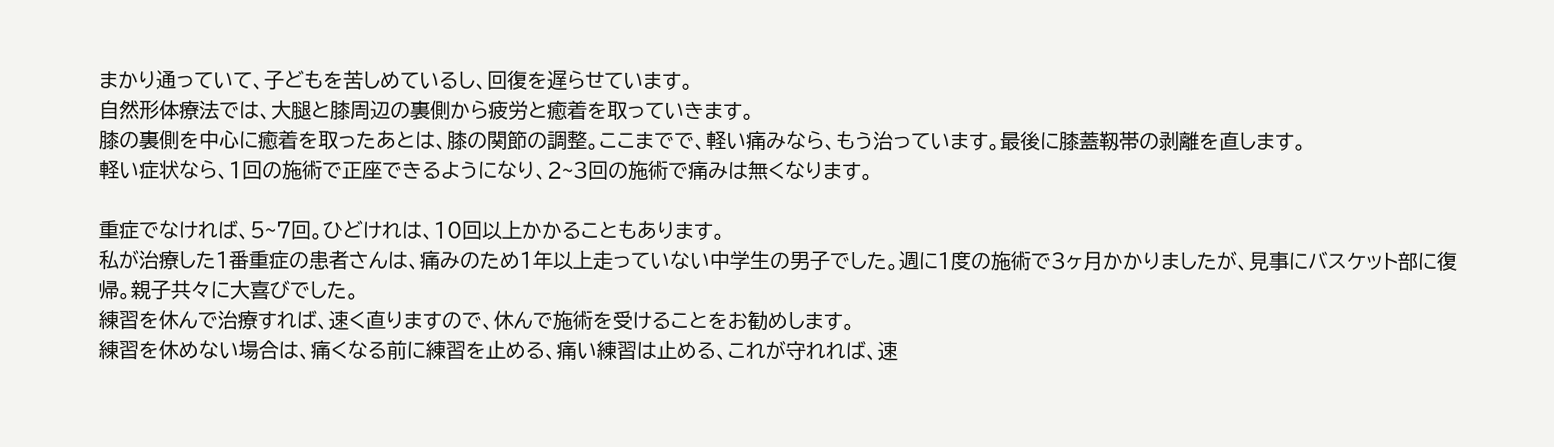まかり通っていて、子どもを苦しめているし、回復を遅らせています。
自然形体療法では、大腿と膝周辺の裏側から疲労と癒着を取っていきます。
膝の裏側を中心に癒着を取ったあとは、膝の関節の調整。ここまでで、軽い痛みなら、もう治っています。最後に膝蓋靱帯の剥離を直します。
軽い症状なら、1回の施術で正座できるようになり、2~3回の施術で痛みは無くなります。

重症でなければ、5~7回。ひどけれは、10回以上かかることもあります。
私が治療した1番重症の患者さんは、痛みのため1年以上走っていない中学生の男子でした。週に1度の施術で3ヶ月かかりましたが、見事にバスケット部に復帰。親子共々に大喜びでした。
練習を休んで治療すれば、速く直りますので、休んで施術を受けることをお勧めします。
練習を休めない場合は、痛くなる前に練習を止める、痛い練習は止める、これが守れれば、速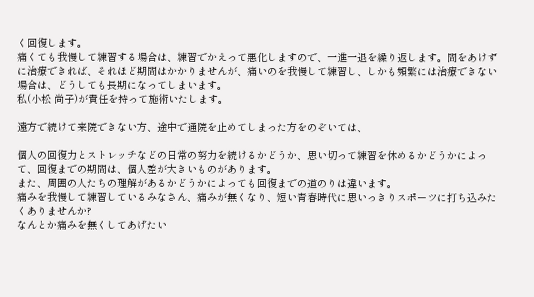く回復します。
痛くても我慢して練習する場合は、練習でかえって悪化しますので、一進一退を繰り返します。間をあけずに治療できれば、それほど期間はかかりませんが、痛いのを我慢して練習し、しかも頻繁には治療できない場合は、どうしても長期になってしまいます。
私(小松 尚子)が責任を持って施術いたします。

遠方で続けて来院できない方、途中で通院を止めてしまった方をのぞいては、

個人の回復力とストレッチなどの日常の努力を続けるかどうか、思い切って練習を休めるかどうかによって、回復までの期間は、個人差が大きいものがあります。
また、周囲の人たちの理解があるかどうかによっても回復までの道のりは違います。
痛みを我慢して練習しているみなさん、痛みが無くなり、短い青春時代に思いっきりスポーツに打ち込みたくありませんか?
なんとか痛みを無くしてあげたい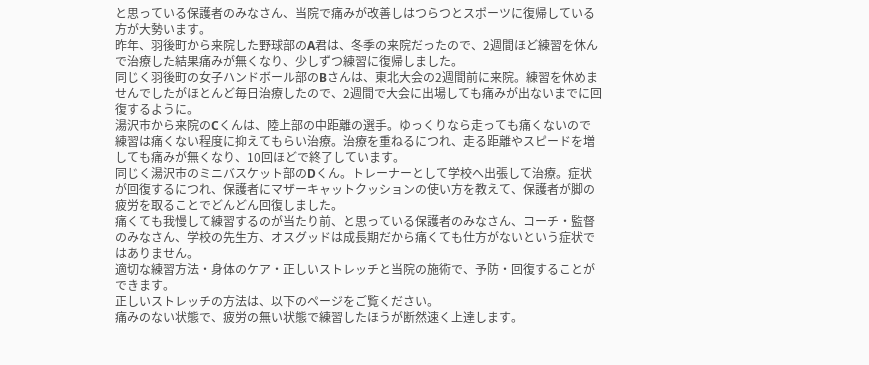と思っている保護者のみなさん、当院で痛みが改善しはつらつとスポーツに復帰している方が大勢います。
昨年、羽後町から来院した野球部のA君は、冬季の来院だったので、2週間ほど練習を休んで治療した結果痛みが無くなり、少しずつ練習に復帰しました。
同じく羽後町の女子ハンドボール部のBさんは、東北大会の2週間前に来院。練習を休めませんでしたがほとんど毎日治療したので、2週間で大会に出場しても痛みが出ないまでに回復するように。
湯沢市から来院のCくんは、陸上部の中距離の選手。ゆっくりなら走っても痛くないので練習は痛くない程度に抑えてもらい治療。治療を重ねるにつれ、走る距離やスピードを増しても痛みが無くなり、10回ほどで終了しています。
同じく湯沢市のミニバスケット部のDくん。トレーナーとして学校へ出張して治療。症状が回復するにつれ、保護者にマザーキャットクッションの使い方を教えて、保護者が脚の疲労を取ることでどんどん回復しました。
痛くても我慢して練習するのが当たり前、と思っている保護者のみなさん、コーチ・監督のみなさん、学校の先生方、オスグッドは成長期だから痛くても仕方がないという症状ではありません。
適切な練習方法・身体のケア・正しいストレッチと当院の施術で、予防・回復することができます。
正しいストレッチの方法は、以下のページをご覧ください。
痛みのない状態で、疲労の無い状態で練習したほうが断然速く上達します。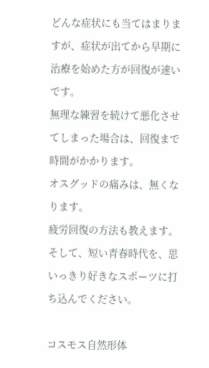どんな症状にも当てはまりますが、症状が出てから早期に治療を始めた方が回復が速いです。
無理な練習を続けて悪化させてしまった場合は、回復まで時間がかかります。
オスグッドの痛みは、無くなります。
疲労回復の方法も教えます。
そして、短い青春時代を、思いっきり好きなスポーツに打ち込んでください。

コスモス自然形体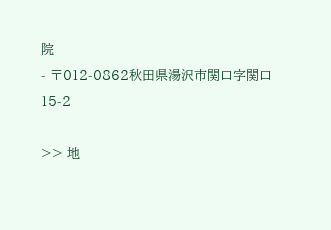院
- 〒012-0862秋田県湯沢市関口字関口15-2

>> 地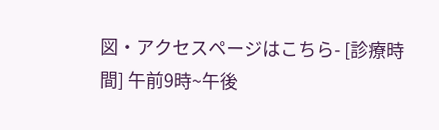図・アクセスページはこちら- [診療時間] 午前9時~午後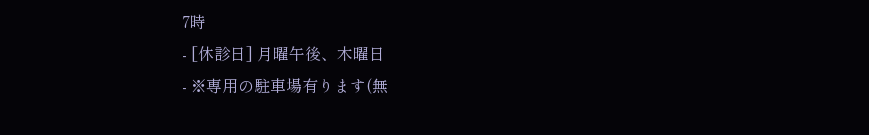7時
- [休診日] 月曜午後、木曜日
- ※専用の駐車場有ります(無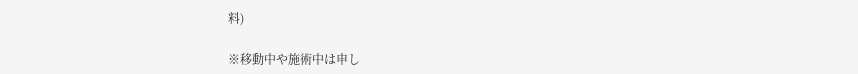料)

※移動中や施術中は申し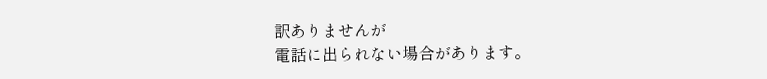訳ありませんが
電話に出られない場合があります。